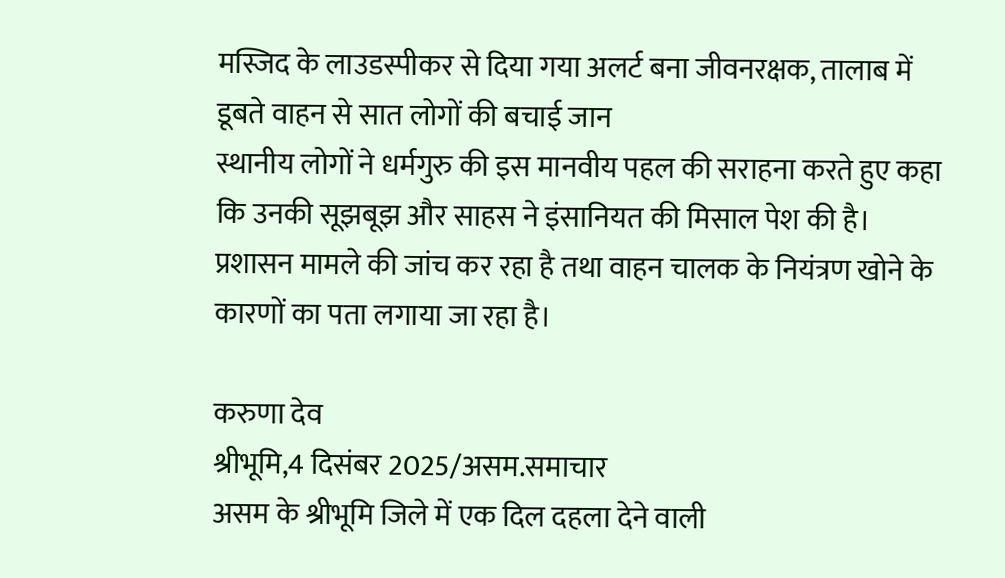मस्जिद के लाउडस्पीकर से दिया गया अलर्ट बना जीवनरक्षक, तालाब में डूबते वाहन से सात लोगों की बचाई जान
स्थानीय लोगों ने धर्मगुरु की इस मानवीय पहल की सराहना करते हुए कहा कि उनकी सूझबूझ और साहस ने इंसानियत की मिसाल पेश की है। प्रशासन मामले की जांच कर रहा है तथा वाहन चालक के नियंत्रण खोने के कारणों का पता लगाया जा रहा है।

करुणा देव
श्रीभूमि,4 दिसंबर 2025/असम.समाचार
असम के श्रीभूमि जिले में एक दिल दहला देने वाली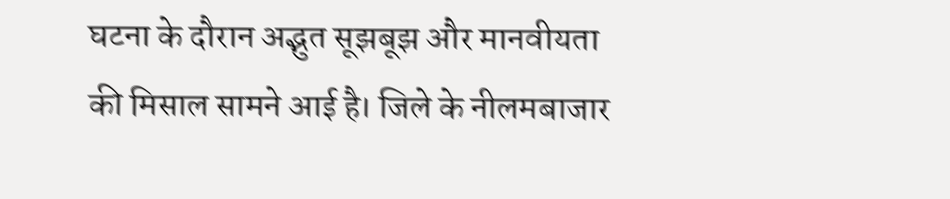घटना के दौरान अद्भुत सूझबूझ और मानवीयता की मिसाल सामने आई है। जिले के नीलमबाजार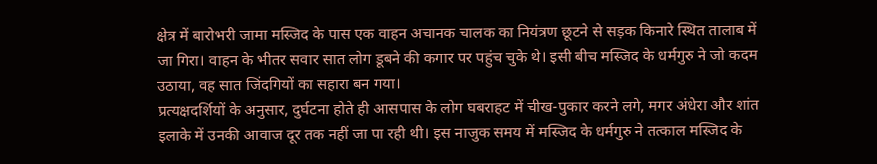क्षेत्र में बारोभरी जामा मस्जिद के पास एक वाहन अचानक चालक का नियंत्रण छूटने से सड़क किनारे स्थित तालाब में जा गिरा। वाहन के भीतर सवार सात लोग डूबने की कगार पर पहुंच चुके थे। इसी बीच मस्जिद के धर्मगुरु ने जो कदम उठाया, वह सात जिंदगियों का सहारा बन गया।
प्रत्यक्षदर्शियों के अनुसार, दुर्घटना होते ही आसपास के लोग घबराहट में चीख-पुकार करने लगे, मगर अंधेरा और शांत इलाके में उनकी आवाज दूर तक नहीं जा पा रही थी। इस नाजुक समय में मस्जिद के धर्मगुरु ने तत्काल मस्जिद के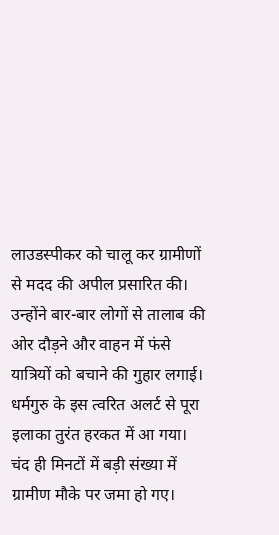लाउडस्पीकर को चालू कर ग्रामीणों से मदद की अपील प्रसारित की। उन्होंने बार-बार लोगों से तालाब की ओर दौड़ने और वाहन में फंसे यात्रियों को बचाने की गुहार लगाई।
धर्मगुरु के इस त्वरित अलर्ट से पूरा इलाका तुरंत हरकत में आ गया। चंद ही मिनटों में बड़ी संख्या में ग्रामीण मौके पर जमा हो गए।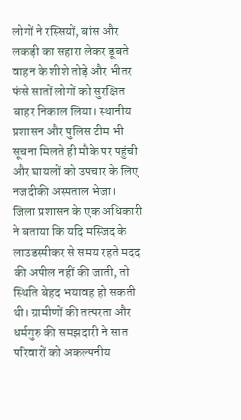लोगों ने रस्सियों, बांस और लकड़ी का सहारा लेकर डूबते वाहन के शीशे तोड़े और भीतर फंसे सातों लोगों को सुरक्षित बाहर निकाल लिया। स्थानीय प्रशासन और पुलिस टीम भी सूचना मिलते ही मौके पर पहुंची और घायलों को उपचार के लिए नजदीकी अस्पताल भेजा।
जिला प्रशासन के एक अधिकारी ने बताया कि यदि मस्जिद के लाउडस्पीकर से समय रहते मदद की अपील नहीं की जाती, तो स्थिति बेहद भयावह हो सकती थी। ग्रामीणों की तत्परता और धर्मगुरु की समझदारी ने सात परिवारों को अकल्पनीय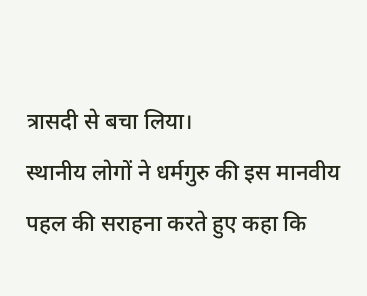त्रासदी से बचा लिया।
स्थानीय लोगों ने धर्मगुरु की इस मानवीय पहल की सराहना करते हुए कहा कि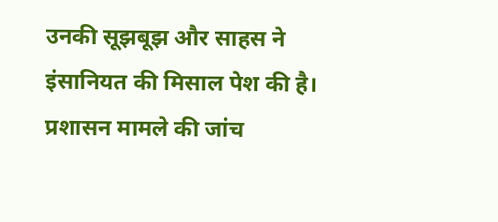उनकी सूझबूझ और साहस ने इंसानियत की मिसाल पेश की है। प्रशासन मामले की जांच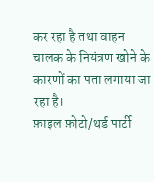कर रहा है तथा वाहन चालक के नियंत्रण खोने के कारणों का पता लगाया जा रहा है।
फ़ाइल फ़ोटो/थर्ड पार्टी